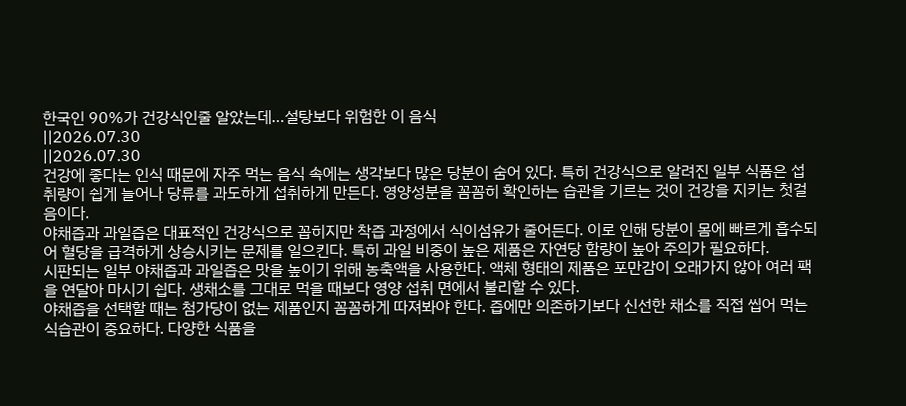한국인 90%가 건강식인줄 알았는데…설탕보다 위험한 이 음식
||2026.07.30
||2026.07.30
건강에 좋다는 인식 때문에 자주 먹는 음식 속에는 생각보다 많은 당분이 숨어 있다. 특히 건강식으로 알려진 일부 식품은 섭취량이 쉽게 늘어나 당류를 과도하게 섭취하게 만든다. 영양성분을 꼼꼼히 확인하는 습관을 기르는 것이 건강을 지키는 첫걸음이다.
야채즙과 과일즙은 대표적인 건강식으로 꼽히지만 착즙 과정에서 식이섬유가 줄어든다. 이로 인해 당분이 몸에 빠르게 흡수되어 혈당을 급격하게 상승시키는 문제를 일으킨다. 특히 과일 비중이 높은 제품은 자연당 함량이 높아 주의가 필요하다.
시판되는 일부 야채즙과 과일즙은 맛을 높이기 위해 농축액을 사용한다. 액체 형태의 제품은 포만감이 오래가지 않아 여러 팩을 연달아 마시기 쉽다. 생채소를 그대로 먹을 때보다 영양 섭취 면에서 불리할 수 있다.
야채즙을 선택할 때는 첨가당이 없는 제품인지 꼼꼼하게 따져봐야 한다. 즙에만 의존하기보다 신선한 채소를 직접 씹어 먹는 식습관이 중요하다. 다양한 식품을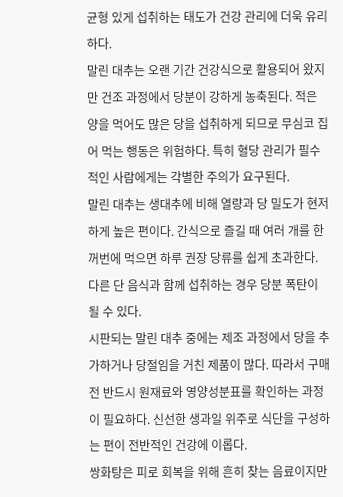균형 있게 섭취하는 태도가 건강 관리에 더욱 유리하다.
말린 대추는 오랜 기간 건강식으로 활용되어 왔지만 건조 과정에서 당분이 강하게 농축된다. 적은 양을 먹어도 많은 당을 섭취하게 되므로 무심코 집어 먹는 행동은 위험하다. 특히 혈당 관리가 필수적인 사람에게는 각별한 주의가 요구된다.
말린 대추는 생대추에 비해 열량과 당 밀도가 현저하게 높은 편이다. 간식으로 즐길 때 여러 개를 한꺼번에 먹으면 하루 권장 당류를 쉽게 초과한다. 다른 단 음식과 함께 섭취하는 경우 당분 폭탄이 될 수 있다.
시판되는 말린 대추 중에는 제조 과정에서 당을 추가하거나 당절임을 거친 제품이 많다. 따라서 구매 전 반드시 원재료와 영양성분표를 확인하는 과정이 필요하다. 신선한 생과일 위주로 식단을 구성하는 편이 전반적인 건강에 이롭다.
쌍화탕은 피로 회복을 위해 흔히 찾는 음료이지만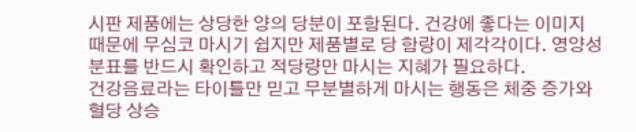시판 제품에는 상당한 양의 당분이 포함된다. 건강에 좋다는 이미지 때문에 무심코 마시기 쉽지만 제품별로 당 함량이 제각각이다. 영양성분표를 반드시 확인하고 적당량만 마시는 지혜가 필요하다.
건강음료라는 타이틀만 믿고 무분별하게 마시는 행동은 체중 증가와 혈당 상승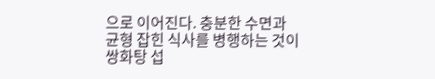으로 이어진다. 충분한 수면과 균형 잡힌 식사를 병행하는 것이 쌍화탕 섭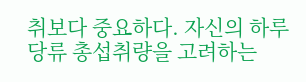취보다 중요하다. 자신의 하루 당류 총섭취량을 고려하는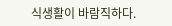식생활이 바람직하다.